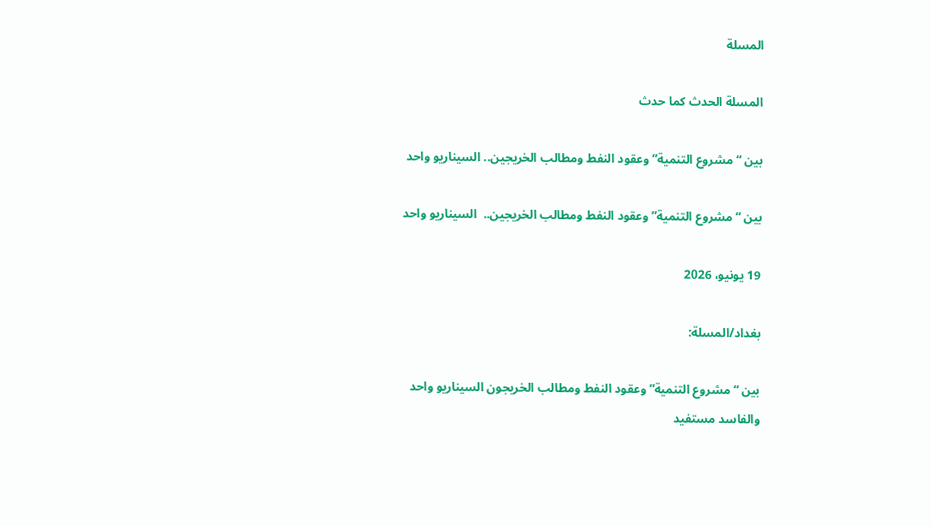المسلة

المسلة الحدث كما حدث

بين “مشروع التنمية” وعقود النفط ومطالب الخريجين.. السيناريو واحد

بين “مشروع التنمية” وعقود النفط ومطالب الخريجين..  السيناريو واحد

19 يونيو، 2026

بغداد/المسلة:

بين “مشروع التنمية” وعقود النفط ومطالب الخريجون السيناريو واحد والفاسد مستفيد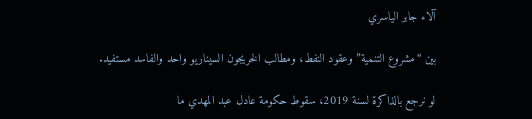آلاء جابر الياسري

بين “مشروع التنمية” وعقود النفط، ومطالب الخريجون السيناريو واحد والفاسد مستفيد.

لو نرجع بالذاكرة لسنة 2019، سقوط حكومة عادل عبد المهدي ما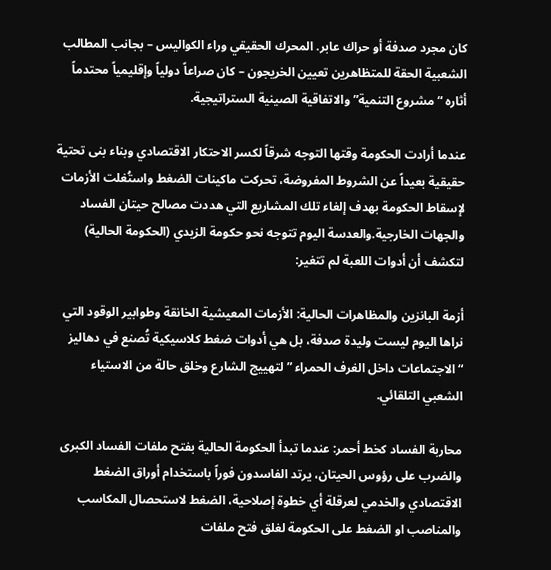كان مجرد صدفة أو حراك عابر. المحرك الحقيقي وراء الكواليس – بجانب المطالب الشعبية الحقة للمتظاهرين تعيين الخريجون – كان صراعاً دولياً وإقليمياً محتدماً أثاره “مشروع التنمية” والاتفاقية الصينية الستراتيجية.

عندما أرادت الحكومة وقتها التوجه شرقاً لكسر الاحتكار الاقتصادي وبناء بنى تحتية حقيقية بعيداً عن الشروط المفروضة، تحركت ماكينات الضغط واستُغلت الأزمات لإسقاط الحكومة بهدف إلغاء تلك المشاريع التي هددت مصالح حيتان الفساد والجهات الخارجية.والعدسة اليوم تتوجه نحو حكومة الزيدي (الحكومة الحالية) لتكشف أن أدوات اللعبة لم تتغير:

أزمة البانزين والمظاهرات الحالية: الأزمات المعيشية الخانقة وطوابير الوقود التي نراها اليوم ليست وليدة صدفة، بل هي أدوات ضغط كلاسيكية تُصنع في دهاليز “الاجتماعات داخل الغرف الحمراء ” لتهييج الشارع وخلق حالة من الاستياء الشعبي التلقائي.

محاربة الفساد كخط أحمر: عندما تبدأ الحكومة الحالية بفتح ملفات الفساد الكبرى والضرب على رؤوس الحيتان، يرتد الفاسدون فوراً باستخدام أوراق الضغط الاقتصادي والخدمي لعرقلة أي خطوة إصلاحية، الضغط لاستحصال المكاسب والمناصب او الضغط على الحكومة لغلق فتح ملفات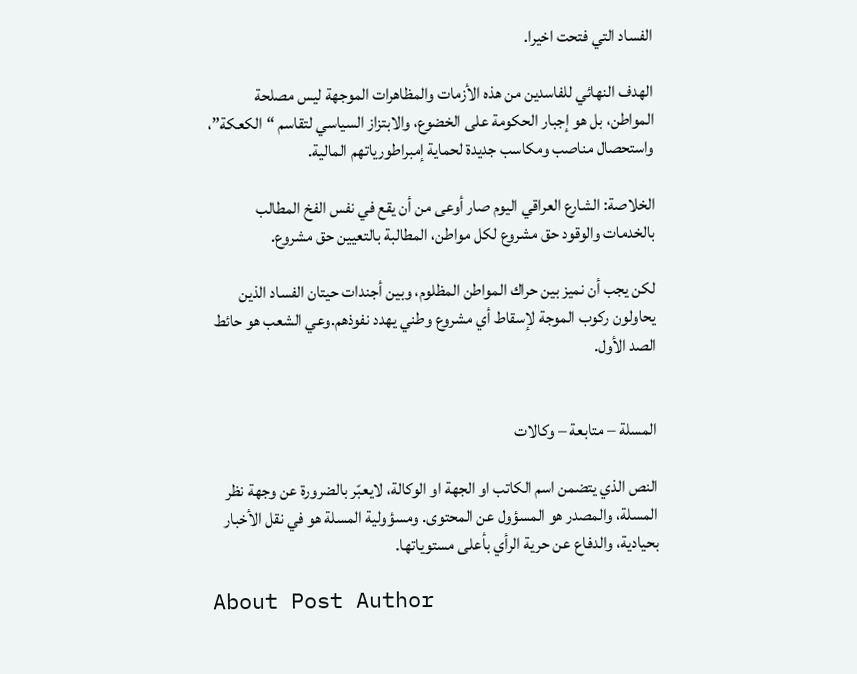الفساد التي فتحت اخيرا.

الهدف النهائي للفاسدين من هذه الأزمات والمظاهرات الموجهة ليس مصلحة المواطن، بل هو إجبار الحكومة على الخضوع، والابتزاز السياسي لتقاسم “الكعكة”، واستحصال مناصب ومكاسب جديدة لحماية إمبراطورياتهم المالية.

الخلاصة: الشارع العراقي اليوم صار أوعى من أن يقع في نفس الفخ المطالب بالخدمات والوقود حق مشروع لكل مواطن، المطالبة بالتعيين حق مشروع.

لكن يجب أن نميز بين حراك المواطن المظلوم، وبين أجندات حيتان الفساد الذين يحاولون ركوب الموجة لإسقاط أي مشروع وطني يهدد نفوذهم.وعي الشعب هو حائط الصد الأول.


المسلة – متابعة – وكالات

النص الذي يتضمن اسم الكاتب او الجهة او الوكالة، لايعبّر بالضرورة عن وجهة نظر المسلة، والمصدر هو المسؤول عن المحتوى. ومسؤولية المسلة هو في نقل الأخبار بحيادية، والدفاع عن حرية الرأي بأعلى مستوياتها.

About Post Author